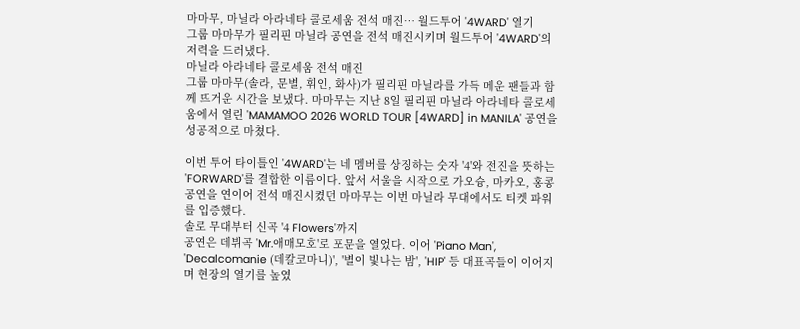마마무, 마닐라 아라네타 콜로세움 전석 매진… 월드투어 '4WARD' 열기
그룹 마마무가 필리핀 마닐라 공연을 전석 매진시키며 월드투어 '4WARD'의 저력을 드러냈다.
마닐라 아라네타 콜로세움 전석 매진
그룹 마마무(솔라, 문별, 휘인, 화사)가 필리핀 마닐라를 가득 메운 팬들과 함께 뜨거운 시간을 보냈다. 마마무는 지난 8일 필리핀 마닐라 아라네타 콜로세움에서 열린 'MAMAMOO 2026 WORLD TOUR [4WARD] in MANILA' 공연을 성공적으로 마쳤다.

이번 투어 타이틀인 '4WARD'는 네 멤버를 상징하는 숫자 '4'와 전진을 뜻하는 'FORWARD'를 결합한 이름이다. 앞서 서울을 시작으로 가오슝, 마카오, 홍콩 공연을 연이어 전석 매진시켰던 마마무는 이번 마닐라 무대에서도 티켓 파워를 입증했다.
솔로 무대부터 신곡 '4 Flowers'까지
공연은 데뷔곡 'Mr.애매모호'로 포문을 열었다. 이어 'Piano Man', 'Decalcomanie (데칼코마니)', '별이 빛나는 밤', 'HIP' 등 대표곡들이 이어지며 현장의 열기를 높였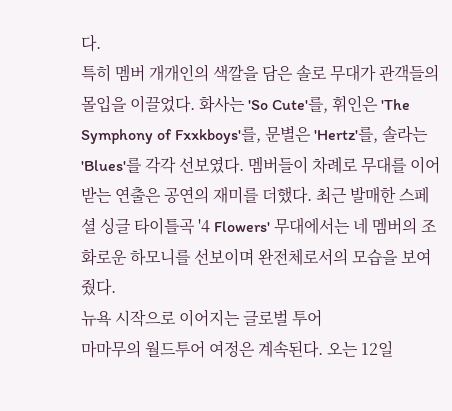다.
특히 멤버 개개인의 색깔을 담은 솔로 무대가 관객들의 몰입을 이끌었다. 화사는 'So Cute'를, 휘인은 'The Symphony of Fxxkboys'를, 문별은 'Hertz'를, 솔라는 'Blues'를 각각 선보였다. 멤버들이 차례로 무대를 이어받는 연출은 공연의 재미를 더했다. 최근 발매한 스페셜 싱글 타이틀곡 '4 Flowers' 무대에서는 네 멤버의 조화로운 하모니를 선보이며 완전체로서의 모습을 보여줬다.
뉴욕 시작으로 이어지는 글로벌 투어
마마무의 월드투어 여정은 계속된다. 오는 12일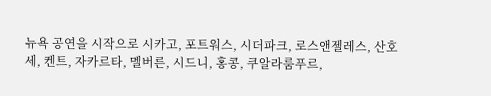뉴욕 공연을 시작으로 시카고, 포트워스, 시더파크, 로스앤젤레스, 산호세, 켄트, 자카르타, 멜버른, 시드니, 홍콩, 쿠알라룸푸르,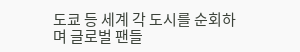도쿄 등 세계 각 도시를 순회하며 글로벌 팬들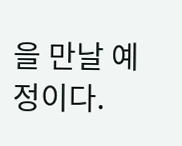을 만날 예정이다.